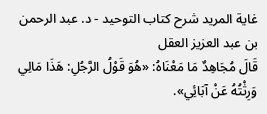غاية المريد شرح كتاب التوحيد - د. عبد الرحمن بن عبد العزيز العقل
قَالَ مُجَاهِدٌ مَا مَعْنَاهُ: «هُوَ قَوْلُ الرَّجُلِ: هَذَا مَالِي وَرِثْتُهُ عَنْ آبَائِي».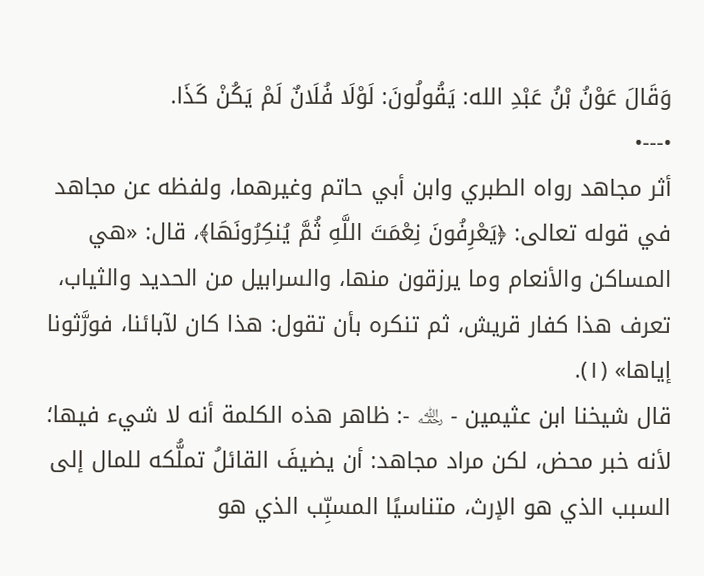وَقَالَ عَوْنُ بْنُ عَبْدِ الله: يَقُولُونَ: لَوْلَا فُلَانٌ لَمْ يَكُنْ كَذَا.
•---•
أثر مجاهد رواه الطبري وابن أبي حاتم وغيرهما، ولفظه عن مجاهد في قوله تعالى: ﴿يَعْرِفُونَ نِعْمَتَ اللَّهِ ثُمَّ يُنكِرُونَهَا﴾، قال: «هي المساكن والأنعام وما يرزقون منها، والسرابيل من الحديد والثياب، تعرف هذا كفار قريش، ثم تنكره بأن تقول: هذا كان لآبائنا، فورَّثونا إياها» (١).
قال شيخنا ابن عثيمين - ﵀ -: ظاهر هذه الكلمة أنه لا شيء فيها؛ لأنه خبر محض، لكن مراد مجاهد: أن يضيفَ القائلُ تملُّكه للمال إلى السبب الذي هو الإرث، متناسيًا المسبِّب الذي هو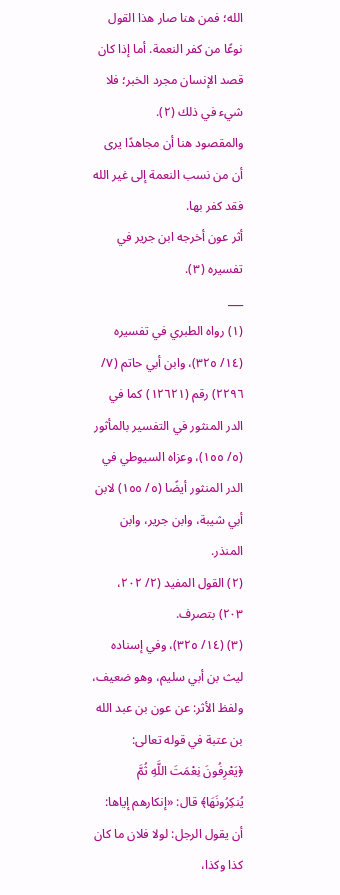الله؛ فمن هنا صار هذا القول نوعًا من كفر النعمة. أما إذا كان قصد الإنسان مجرد الخبر؛ فلا شيء في ذلك (٢).
والمقصود هنا أن مجاهدًا يرى أن من نسب النعمة إلى غير الله فقد كفر بها.
أثر عون أخرجه ابن جرير في تفسيره (٣).
___
(١) رواه الطبري في تفسيره (١٤/ ٣٢٥)، وابن أبي حاتم (٧/ ٢٢٩٦) رقم (١٢٦٢١) كما في الدر المنثور في التفسير بالمأثور (٥/ ١٥٥)، وعزاه السيوطي في الدر المنثور أيضًا (٥/ ١٥٥) لابن أبي شيبة، وابن جرير، وابن المنذر.
(٢) القول المفيد (٢/ ٢٠٢، ٢٠٣) بتصرف.
(٣) (١٤/ ٣٢٥)، وفي إسناده ليث بن أبي سليم، وهو ضعيف، ولفظ الأثر: عن عون بن عبد الله بن عتبة في قوله تعالى: ﴿يَعْرِفُونَ نِعْمَتَ اللَّهِ ثُمَّ يُنكِرُونَهَا﴾ قال: «إنكارهم إياها: أن يقول الرجل: لولا فلان ما كان كذا وكذا،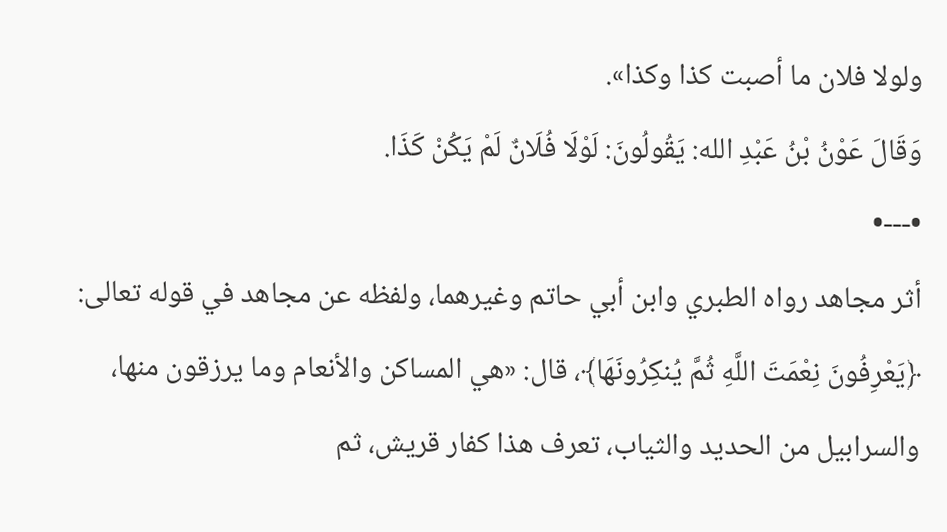ولولا فلان ما أصبت كذا وكذا».
وَقَالَ عَوْنُ بْنُ عَبْدِ الله: يَقُولُونَ: لَوْلَا فُلَانٌ لَمْ يَكُنْ كَذَا.
•---•
أثر مجاهد رواه الطبري وابن أبي حاتم وغيرهما، ولفظه عن مجاهد في قوله تعالى: ﴿يَعْرِفُونَ نِعْمَتَ اللَّهِ ثُمَّ يُنكِرُونَهَا﴾، قال: «هي المساكن والأنعام وما يرزقون منها، والسرابيل من الحديد والثياب، تعرف هذا كفار قريش، ثم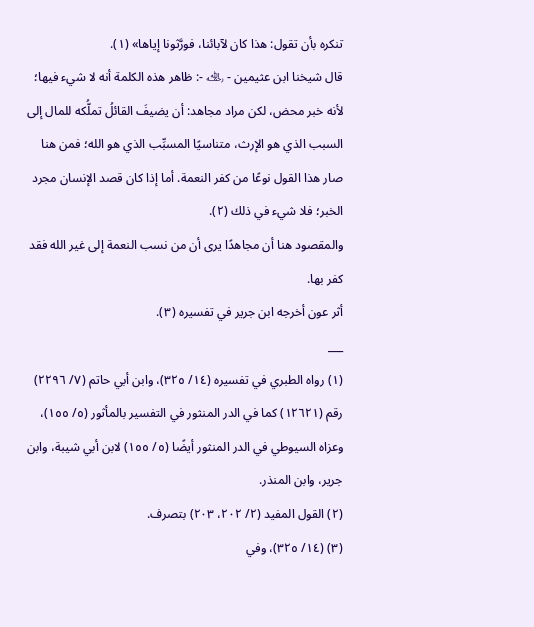تنكره بأن تقول: هذا كان لآبائنا، فورَّثونا إياها» (١).
قال شيخنا ابن عثيمين - ﵀ -: ظاهر هذه الكلمة أنه لا شيء فيها؛ لأنه خبر محض، لكن مراد مجاهد: أن يضيفَ القائلُ تملُّكه للمال إلى السبب الذي هو الإرث، متناسيًا المسبِّب الذي هو الله؛ فمن هنا صار هذا القول نوعًا من كفر النعمة. أما إذا كان قصد الإنسان مجرد الخبر؛ فلا شيء في ذلك (٢).
والمقصود هنا أن مجاهدًا يرى أن من نسب النعمة إلى غير الله فقد كفر بها.
أثر عون أخرجه ابن جرير في تفسيره (٣).
___
(١) رواه الطبري في تفسيره (١٤/ ٣٢٥)، وابن أبي حاتم (٧/ ٢٢٩٦) رقم (١٢٦٢١) كما في الدر المنثور في التفسير بالمأثور (٥/ ١٥٥)، وعزاه السيوطي في الدر المنثور أيضًا (٥/ ١٥٥) لابن أبي شيبة، وابن جرير، وابن المنذر.
(٢) القول المفيد (٢/ ٢٠٢، ٢٠٣) بتصرف.
(٣) (١٤/ ٣٢٥)، وفي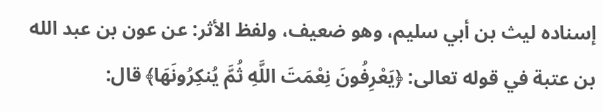إسناده ليث بن أبي سليم، وهو ضعيف، ولفظ الأثر: عن عون بن عبد الله بن عتبة في قوله تعالى: ﴿يَعْرِفُونَ نِعْمَتَ اللَّهِ ثُمَّ يُنكِرُونَهَا﴾ قال: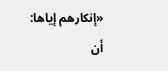«إنكارهم إياها: أن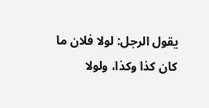يقول الرجل: لولا فلان ما كان كذا وكذا، ولولا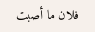فلان ما أصبت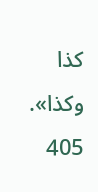كذا وكذا».
405